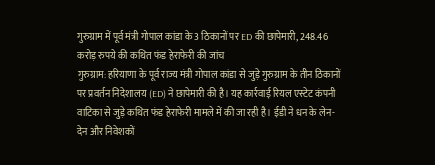गुरुग्राम में पूर्व मंत्री गोपाल कांडा के 3 ठिकानों पर ED की छापेमारी, 248.46 करोड़ रुपये की कथित फंड हेराफेरी की जांच
गुरुग्राम: हरियाणा के पूर्व राज्य मंत्री गोपाल कांडा से जुड़े गुरुग्राम के तीन ठिकानों पर प्रवर्तन निदेशालय (ED) ने छापेमारी की है। यह कार्रवाई रियल एस्टेट कंपनी वाटिका से जुड़े कथित फंड हेराफेरी मामले में की जा रही है। ईडी ने धन के लेन-देन और निवेशकों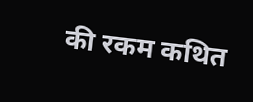की रकम कथित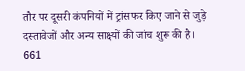तौर पर दूसरी कंपनियों में ट्रांसफर किए जाने से जुड़े दस्तावेजों और अन्य साक्ष्यों की जांच शुरू की है।
661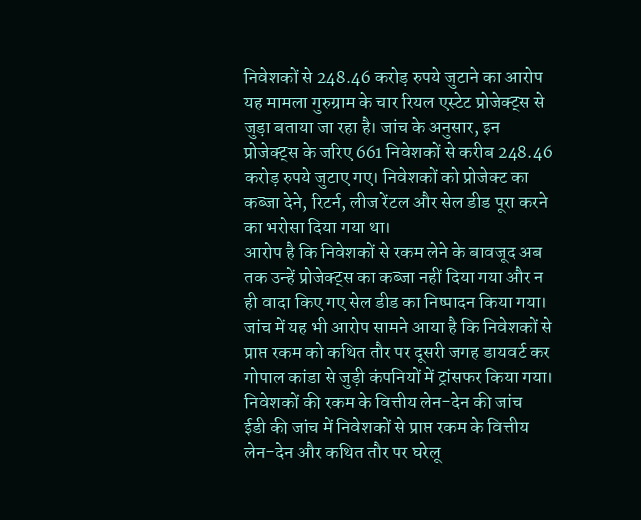निवेशकों से 248.46 करोड़ रुपये जुटाने का आरोप
यह मामला गुरुग्राम के चार रियल एस्टेट प्रोजेक्ट्स से जुड़ा बताया जा रहा है। जांच के अनुसार, इन प्रोजेक्ट्स के जरिए 661 निवेशकों से करीब 248.46 करोड़ रुपये जुटाए गए। निवेशकों को प्रोजेक्ट का कब्जा देने, रिटर्न, लीज रेंटल और सेल डीड पूरा करने का भरोसा दिया गया था।
आरोप है कि निवेशकों से रकम लेने के बावजूद अब तक उन्हें प्रोजेक्ट्स का कब्जा नहीं दिया गया और न ही वादा किए गए सेल डीड का निष्पादन किया गया। जांच में यह भी आरोप सामने आया है कि निवेशकों से प्राप्त रकम को कथित तौर पर दूसरी जगह डायवर्ट कर गोपाल कांडा से जुड़ी कंपनियों में ट्रांसफर किया गया।
निवेशकों की रकम के वित्तीय लेन-देन की जांच
ईडी की जांच में निवेशकों से प्राप्त रकम के वित्तीय लेन-देन और कथित तौर पर घरेलू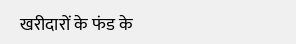खरीदारों के फंड के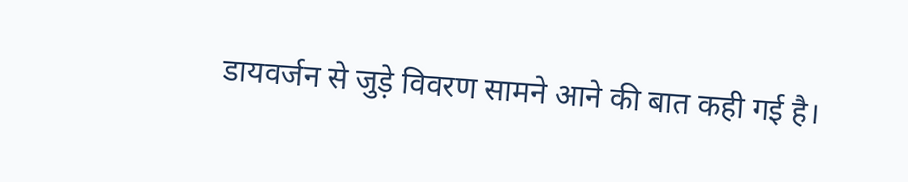डायवर्जन से जुड़े विवरण सामने आने की बात कही गई है।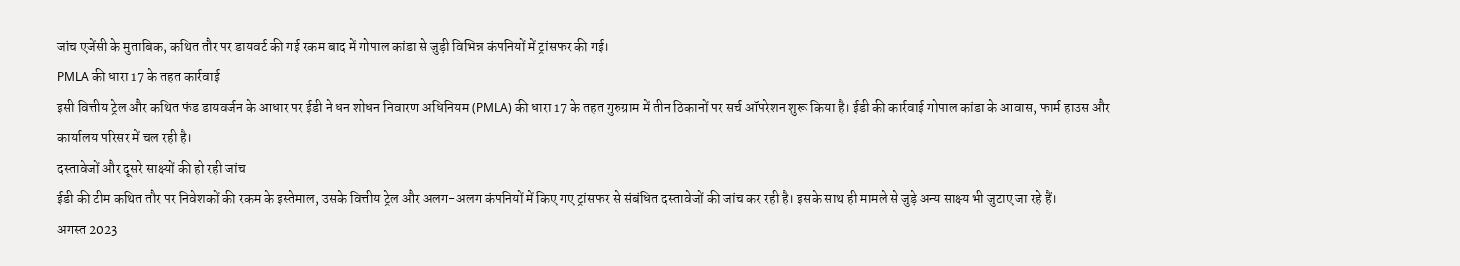जांच एजेंसी के मुताबिक, कथित तौर पर डायवर्ट की गई रकम बाद में गोपाल कांडा से जुड़ी विभिन्न कंपनियों में ट्रांसफर की गई।
PMLA की धारा 17 के तहत कार्रवाई
इसी वित्तीय ट्रेल और कथित फंड डायवर्जन के आधार पर ईडी ने धन शोधन निवारण अधिनियम (PMLA) की धारा 17 के तहत गुरुग्राम में तीन ठिकानों पर सर्च ऑपरेशन शुरू किया है। ईडी की कार्रवाई गोपाल कांडा के आवास, फार्म हाउस और कार्यालय परिसर में चल रही है।
दस्तावेजों और दूसरे साक्ष्यों की हो रही जांच
ईडी की टीम कथित तौर पर निवेशकों की रकम के इस्तेमाल, उसके वित्तीय ट्रेल और अलग-अलग कंपनियों में किए गए ट्रांसफर से संबंधित दस्तावेजों की जांच कर रही है। इसके साथ ही मामले से जुड़े अन्य साक्ष्य भी जुटाए जा रहे हैं।
अगस्त 2023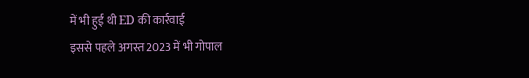में भी हुई थी ED की कार्रवाई
इससे पहले अगस्त 2023 में भी गोपाल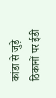कांडा से जुड़े ठिकानों पर ईडी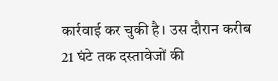कार्रवाई कर चुकी है। उस दौरान करीब 21 घंटे तक दस्तावेजों की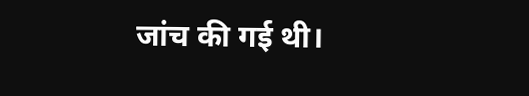जांच की गई थी।